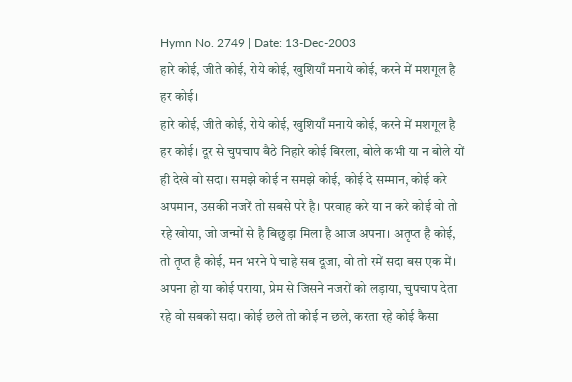Hymn No. 2749 | Date: 13-Dec-2003
हारे कोई, जीते कोई, रोये कोई, खुशियाँ मनाये कोई, करने में मशगूल है हर कोई।
हारे कोई, जीते कोई, रोये कोई, खुशियाँ मनाये कोई, करने में मशगूल है हर कोई। दूर से चुपचाप बैठे निहारे कोई बिरला, बोले कभी या न बोले यों ही देखे वो सदा। समझे कोई न समझे कोई, कोई दे सम्मान, कोई करे अपमान, उसकी नजरें तो सबसे परे है। परवाह करे या न करे कोई वो तो रहे खोया, जो जन्मों से है बिछुड़ा मिला है आज अपना। अतृप्त है कोई, तो तृप्त है कोई, मन भरने पे चाहे सब दूजा, वो तो रमें सदा बस एक में। अपना हो या कोई पराया, प्रेम से जिसने नजरों को लड़ाया, चुपचाप देता रहे वो सबको सदा। कोई छले तो कोई न छले, करता रहे कोई कैसा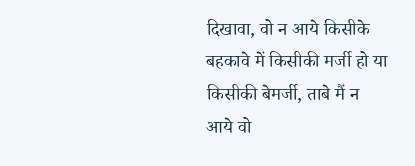दिखावा, वो न आये किसीके बहकावे में किसीकी मर्जी हो या किसीकी बेमर्जी, ताबे मैं न आये वो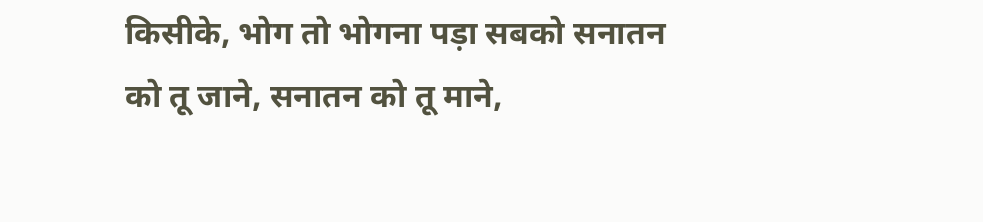किसीके, भोग तो भोगना पड़ा सबको सनातन को तू जाने, सनातन को तू माने,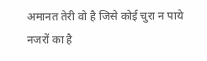अमानत तेरी वो है जिसे कोई चुरा न पाये नजरों का है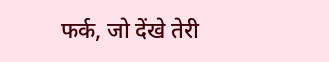फर्क, जो देंखे तेरी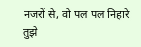नजरों से, वो पल पल निहारे तुझे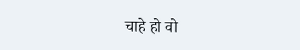चाहे हो वो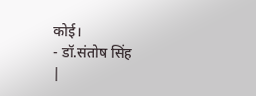कोई।
- डॉ.संतोष सिंह
|